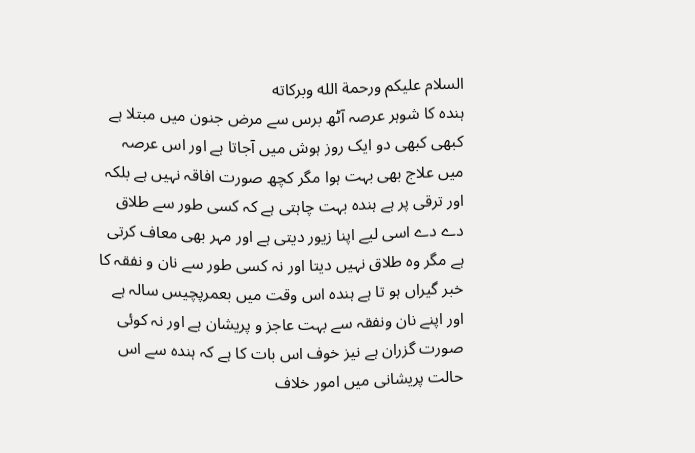السلام عليكم ورحمة الله وبركاته
ہندہ کا شوہر عرصہ آٹھ برس سے مرض جنون میں مبتلا ہے کبھی کبھی دو ایک روز ہوش میں آجاتا ہے اور اس عرصہ میں علاج بھی بہت ہوا مگر کچھ صورت افاقہ نہیں ہے بلکہ اور ترقی پر ہے ہندہ بہت چاہتی ہے کہ کسی طور سے طلاق دے دے اسی لیے اپنا زیور دیتی ہے اور مہر بھی معاف کرتی ہے مگر وہ طلاق نہیں دیتا اور نہ کسی طور سے نان و نفقہ کا خبر گیراں ہو تا ہے ہندہ اس وقت میں بعمرپچیس سالہ ہے اور اپنے نان ونفقہ سے بہت عاجز و پریشان ہے اور نہ کوئی صورت گزران ہے نیز خوف اس بات کا ہے کہ ہندہ سے اس حالت پریشانی میں امور خلاف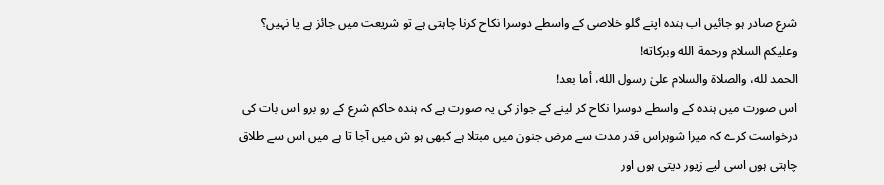شرع صادر ہو جائیں اب ہندہ اپنے گلو خلاصی کے واسطے دوسرا نکاح کرنا چاہتی ہے تو شریعت میں جائز ہے یا نہیں؟
وعلیکم السلام ورحمة الله وبرکاته!
الحمد لله، والصلاة والسلام علىٰ رسول الله، أما بعد!
اس صورت میں ہندہ کے واسطے دوسرا نکاح کر لینے کے جواز کی یہ صورت ہے کہ ہندہ حاکم شرع کے رو برو اس بات کی درخواست کرے کہ میرا شوہراس قدر مدت سے مرض جنون میں مبتلا ہے کبھی ہو ش میں آجا تا ہے میں اس سے طلاق چاہتی ہوں اسی لیے زیور دیتی ہوں اور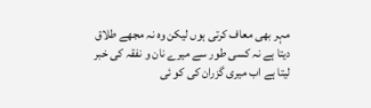مہر بھی معاف کرتی ہوں لیکن وہ نہ مجھے طلاق دیتا ہے نہ کسی طور سے میرے نان و نفقہ کی خبر لیتا ہے اب میری گزران کی کو ئی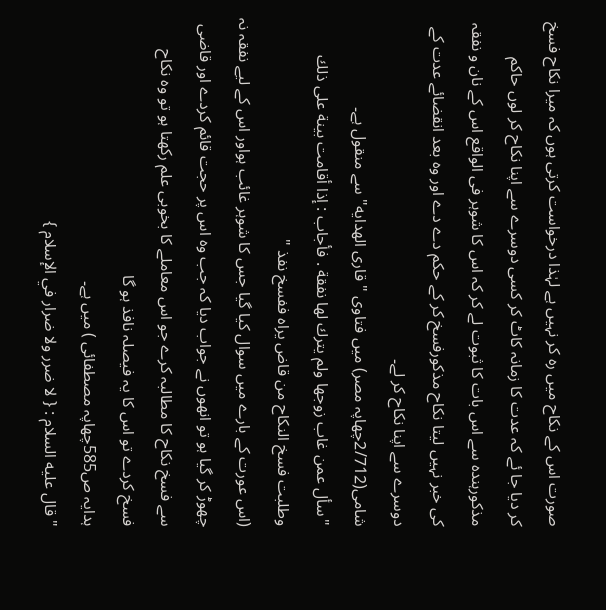صورت اس کے نکاح میں رہ کر نہیں ہے لہٰذا درخواست کرتی ہوں کہ میرا نکاح فسخ کر دیا جا ئے کہ عدت کا زمانہ کاٹ کر کسی دوسرے سے اپنا نکاح کر لوں حاکم مذکورہندہ سے اس بات کا ثبوت لے کر کہ اس کا شوہر فی الواقع اس کے نان و نفقہ کی خبر نہیں لیتا نکاح مذکورفسخ کر کے حکم دے دے اور وہ بعد انقضائے عدت کے دوسرے سے اپنا نکاح کر لے۔
شامی(2/712چھاپہ مصر) میں فتاوی "قاری الھدایه" سے منقول ہے۔
"سأل عمن غاب زوجها ولم يترك لها نفقة . فأجاب : إذا أقامت بينة على ذلك وطلبت فسخ النكاح من قاض يراه ففسخ نفذ "
(اس عورت کے بارے میں سوال کیا گیا جس کا شوہر غائب ہواور اس کے لیے نفقہ نہ چھوڑ کر گیا ہو تو انھوں نے جواب دیا کہ جب وہ اس پر حجت قائم کردے اور قاضی سے فسخ نکاح کا مطالبہ کرے جو اس معاملے کا بخوبی علم رکھتا ہو تو وہ نکاح فسخ کردے تو اس کا یہ فیصلہ نافذ ہو گا
ہدایہ ص585چھاپہ مصطفائی ) میں ہے۔
"قال عليه السلام : { لا ضرر ولا ضرار في الإسلام }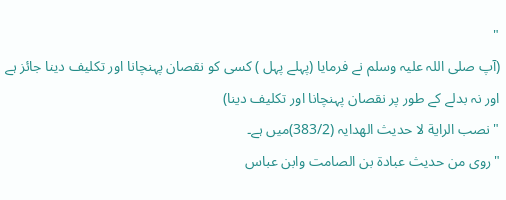"
(آپ صلی اللہ علیہ وسلم نے فرمایا (پہلے پہل ) کسی کو نقصان پہنچانا اور تکلیف دینا جائز ہے اور نہ بدلے کے طور پر نقصان پہنچانا اور تکلیف دینا)
"نصب الرایة لا حدیث الھدایہ (383/2)میں ہے۔
"روى من حديث عبادة بن الصامت وابن عباس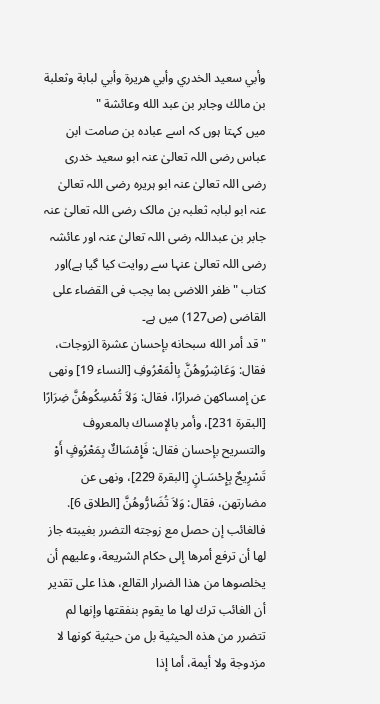وأبي سعيد الخدري وأبي هريرة وأبي لبابة وثعلبة بن مالك وجابر بن عبد الله وعائشة "
میں کہتا ہوں کہ اسے عبادہ بن صامت ابن عباس رضی اللہ تعالیٰ عنہ ابو سعید خدری رضی اللہ تعالیٰ عنہ ابو ہریرہ رضی اللہ تعالیٰ عنہ ابو لبابہ ثعلبہ بن مالک رضی اللہ تعالیٰ عنہ جابر بن عبداللہ رضی اللہ تعالیٰ عنہ اور عائشہ رضی اللہ تعالیٰ عنہا سے روایت کیا گیا ہے)اور کتاب "ظفر اللاضی بما یجب فی القضاء علی القاضی (ص127) میں ہے۔
"قد أمر الله سبحانه بإحسان عشرة الزوجات، فقال: وَعَاشِرُوهُنَّ بِالْمَعْرُوفِ [النساء 19] ونهى عن إمساكهن ضرارًا، فقال: وَلاَ تُمْسِكُوهُنَّ ضِرَارًا [البقرة 231]، وأمر بالإمساك بالمعروف والتسريح بإحسان فقال: فَإِمْسَاكٌ بِمَعْرُوفٍ أَوْ تَسْرِيحٌ بِإِحْسَـانٍ [البقرة 229]، ونهى عن مضارتهن، فقال: وَلاَ تُضَارُّوهُنَّ [الطلاق 6]. فالغائب إن حصل مع زوجته التضرر بغيبته جاز لها أن ترفع أمرها إلى حكام الشريعة، وعليهم أن يخلصوها من هذا الضرار القالع، هذا على تقدير أن الغائب ترك لها ما يقوم بنفقتها وإنها لم تتضرر من هذه الحيثية بل من حيثية كونها لا مزدوجة ولا أيمة، أما إذا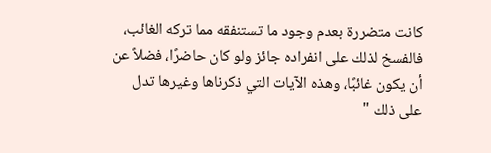كانت متضررة بعدم وجود ما تستنفقه مما تركه الغائب، فالفسخ لذلك على انفراده جائز ولو كان حاضرًا، فضلاً عن أن يكون غائبًا، وهذه الآيات التي ذكرناها وغيرها تدل على ذلك "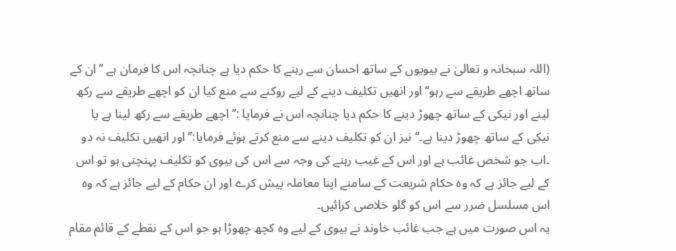(اللہ سبحانہ و تعالیٰ نے بیویوں کے ساتھ احسان سے رہنے کا حکم دیا ہے چنانچہ اس کا فرمان ہے ’’ان کے ساتھ اچھے طریقے سے رہو‘‘ اور انھیں تکلیف دینے کے لیے روکنے سے منع کیا ان کو اچھے طریقے سے رکھ لینے اور نیکی کے ساتھ چھوڑ دینے کا حکم دیا چنانچہ اس نے فرمایا :’’اچھے طریقے سے رکھ لینا ہے یا نیکی کے ساتھ چھوڑ دینا ہے۔‘‘ نیز ان کو تکلیف دینے سے منع کرتے ہوئے فرمایا:’’اور انھیں تکلیف نہ دو ۔اب جو شخص غائب ہے اور اس کے غیب رہنے کی وجہ سے اس کی بیوی کو تکلیف پہنچتی ہو تو اس کے لیے جائز ہے کہ وہ حکام شریعت کے سامنے اپنا معاملہ پیش کرے اور ان حکام کے لیے جائز ہے کہ وہ اس مسلسل ضرر سے اس کو گلو خلاصی کرائیں۔
یہ اس صورت میں ہے جب غائب خاوند نے بیوی کے لیے وہ کچھ چھوڑا ہو جو اس کے نقطے کے قائم مقام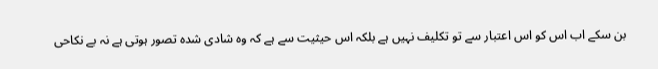بن سکے اب اس کو اس اعتبار سے تو تکلیف نہیں ہے بلکہ اس حیثیت سے ہے کہ وہ شادی شدہ تصور ہوتی ہے نہ بے نکاحی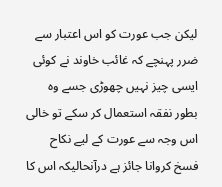لیکن جب عورت کو اس اعتبار سے ضرر پہنچے کہ غائب خاوند نے کوئی ایسی چیز نہیں چھوڑی جسے وہ بطور نفقہ استعمال کر سکے تو خالی اس وجہ سے عورت کے لیے نکاح فسخ کروانا جائز ہے درآنحالیکہ اس کا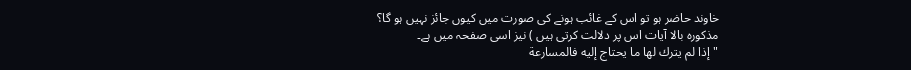خاوند حاضر ہو تو اس کے غائب ہونے کی صورت میں کیوں جائز نہیں ہو گا؟ مذکورہ بالا آیات اس پر دلالت کرتی ہیں ) نیز اسی صفحہ میں ہے۔
"إذا لم يترك لها ما يحتاج إليه فالمسارعة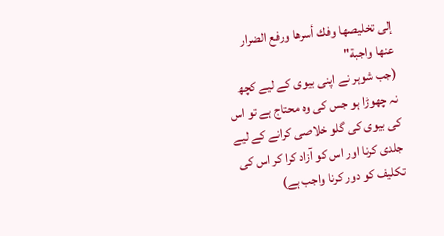إلى تخليصها وفك أسرها ورفع الضرار عنها واجبة"
(جب شوہر نے اپنی بیوی کے لیے کچھ نہ چھوڑا ہو جس کی وہ محتاج ہے تو اس کی بیوی کی گلو خلاصی کرانے کے لیے جلدی کرنا اور اس کو آزاد کرا کر اس کی تکلیف کو دور کرنا واجب ہے)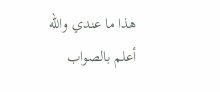ھذا ما عندي والله أعلم بالصواب